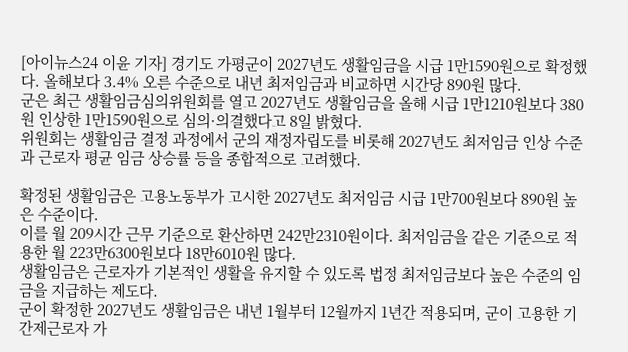[아이뉴스24 이윤 기자] 경기도 가평군이 2027년도 생활임금을 시급 1만1590원으로 확정했다. 올해보다 3.4% 오른 수준으로 내년 최저임금과 비교하면 시간당 890원 많다.
군은 최근 생활임금심의위원회를 열고 2027년도 생활임금을 올해 시급 1만1210원보다 380원 인상한 1만1590원으로 심의·의결했다고 8일 밝혔다.
위원회는 생활임금 결정 과정에서 군의 재정자립도를 비롯해 2027년도 최저임금 인상 수준과 근로자 평균 임금 상승률 등을 종합적으로 고려했다.

확정된 생활임금은 고용노동부가 고시한 2027년도 최저임금 시급 1만700원보다 890원 높은 수준이다.
이를 월 209시간 근무 기준으로 환산하면 242만2310원이다. 최저임금을 같은 기준으로 적용한 월 223만6300원보다 18만6010원 많다.
생활임금은 근로자가 기본적인 생활을 유지할 수 있도록 법정 최저임금보다 높은 수준의 임금을 지급하는 제도다.
군이 확정한 2027년도 생활임금은 내년 1월부터 12월까지 1년간 적용되며, 군이 고용한 기간제근로자 가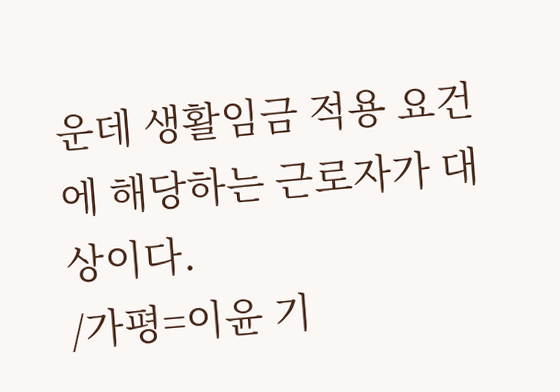운데 생활임금 적용 요건에 해당하는 근로자가 대상이다.
/가평=이윤 기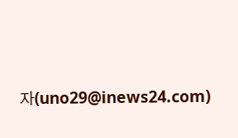자(uno29@inews24.com)